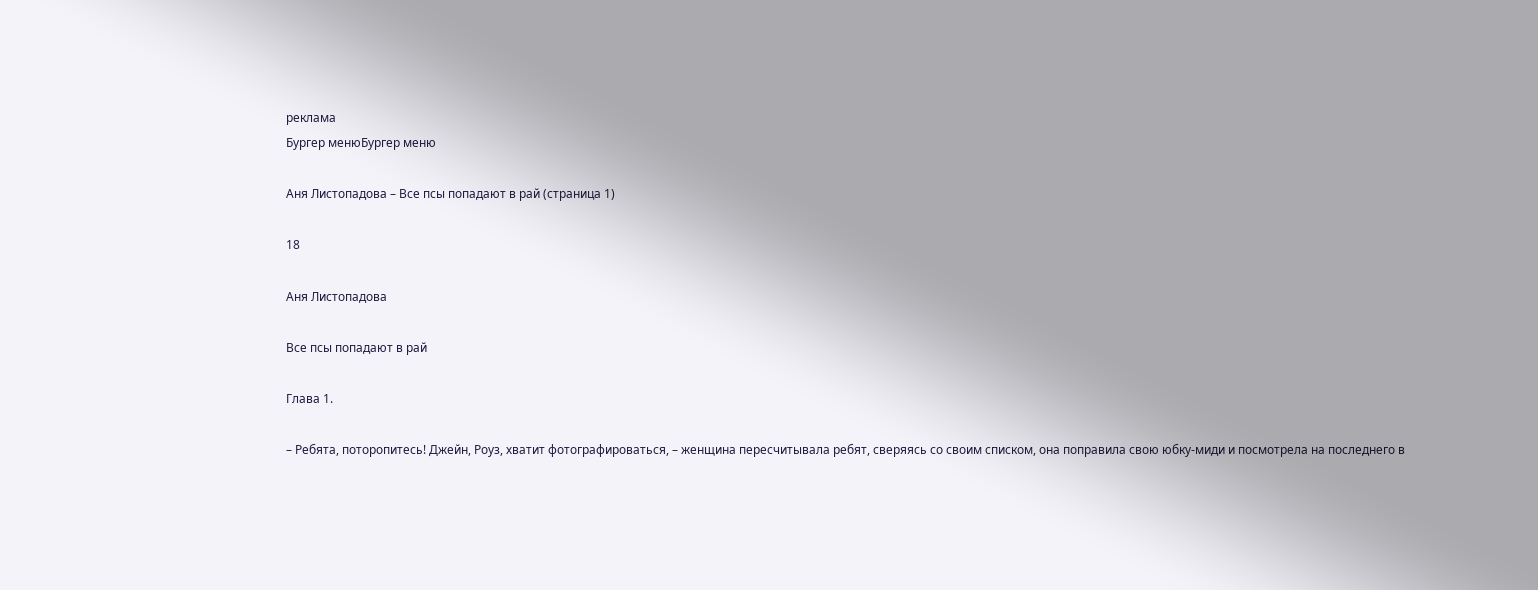реклама
Бургер менюБургер меню

Аня Листопадова – Все псы попадают в рай (страница 1)

18

Аня Листопадова

Все псы попадают в рай

Глава 1.

– Ребята, поторопитесь! Джейн, Роуз, хватит фотографироваться, – женщина пересчитывала ребят, сверяясь со своим списком, она поправила свою юбку-миди и посмотрела на последнего в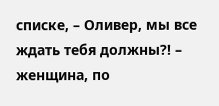списке, – Оливер, мы все ждать тебя должны?! – женщина, по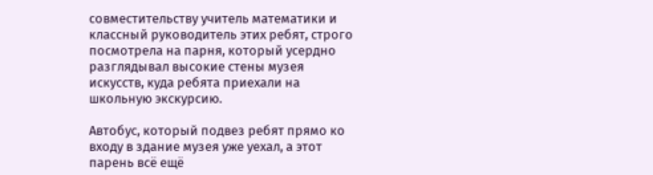совместительству учитель математики и классный руководитель этих ребят, строго посмотрела на парня, который усердно разглядывал высокие стены музея искусств, куда ребята приехали на школьную экскурсию.

Автобус, который подвез ребят прямо ко входу в здание музея уже уехал, а этот парень всё ещё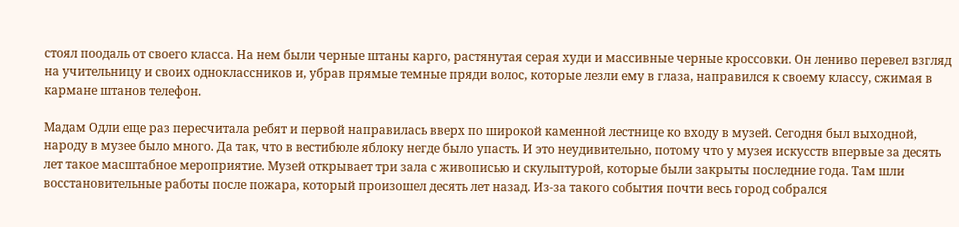стоял поодаль от своего класса. На нем были черные штаны карго, растянутая серая худи и массивные черные кроссовки. Он лениво перевел взгляд на учительницу и своих одноклассников и, убрав прямые темные пряди волос, которые лезли ему в глаза, направился к своему классу, сжимая в кармане штанов телефон.

Мадам Одли еще раз пересчитала ребят и первой направилась вверх по широкой каменной лестнице ко входу в музей. Сегодня был выходной, народу в музее было много. Да так, что в вестибюле яблоку негде было упасть. И это неудивительно, потому что у музея искусств впервые за десять лет такое масштабное мероприятие. Музей открывает три зала с живописью и скульптурой, которые были закрыты последние года. Там шли восстановительные работы после пожара, который произошел десять лет назад. Из-за такого события почти весь город собрался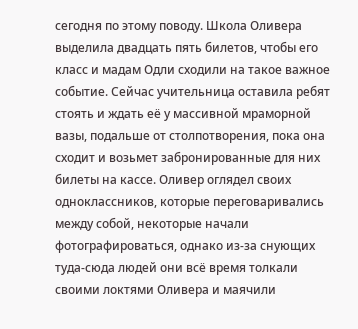сегодня по этому поводу. Школа Оливера выделила двадцать пять билетов, чтобы его класс и мадам Одли сходили на такое важное событие. Сейчас учительница оставила ребят стоять и ждать её у массивной мраморной вазы, подальше от столпотворения, пока она сходит и возьмет забронированные для них билеты на кассе. Оливер оглядел своих одноклассников, которые переговаривались между собой, некоторые начали фотографироваться, однако из-за снующих туда-сюда людей они всё время толкали своими локтями Оливера и маячили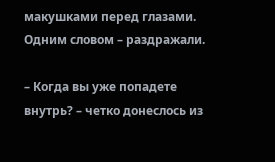макушками перед глазами. Одним словом – раздражали.

– Когда вы уже попадете внутрь? – четко донеслось из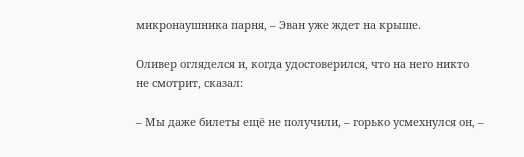микронаушника парня, – Эван уже ждет на крыше.

Оливер огляделся и, когда удостоверился, что на него никто не смотрит, сказал:

– Мы даже билеты ещё не получили, – горько усмехнулся он, –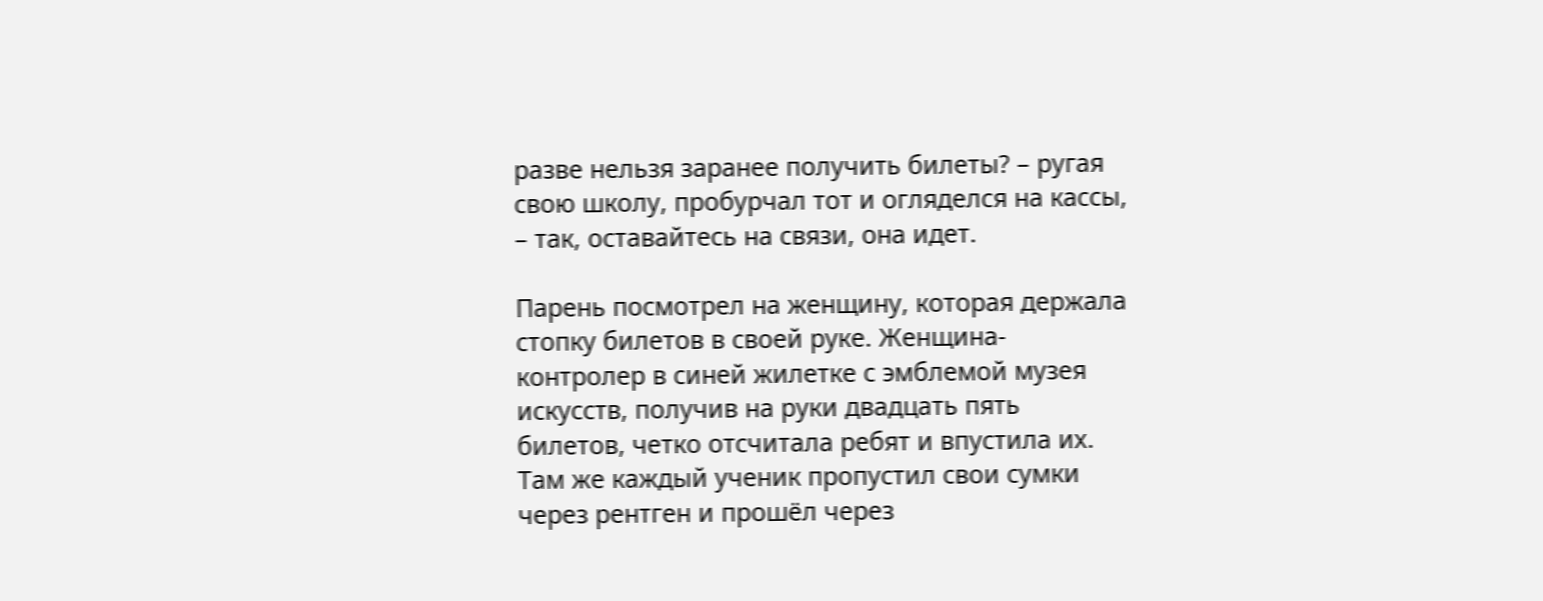разве нельзя заранее получить билеты? – ругая свою школу, пробурчал тот и огляделся на кассы, – так, оставайтесь на связи, она идет.

Парень посмотрел на женщину, которая держала стопку билетов в своей руке. Женщина-контролер в синей жилетке с эмблемой музея искусств, получив на руки двадцать пять билетов, четко отсчитала ребят и впустила их. Там же каждый ученик пропустил свои сумки через рентген и прошёл через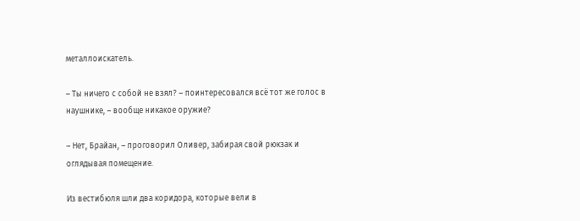металлоискатель.

– Ты ничего с собой не взял? – поинтересовался всё тот же голос в наушнике, – вообще никакое оружие?

– Нет, Брайан, – проговорил Оливер, забирая свой рюкзак и оглядывая помещение.

Из вестибюля шли два коридора, которые вели в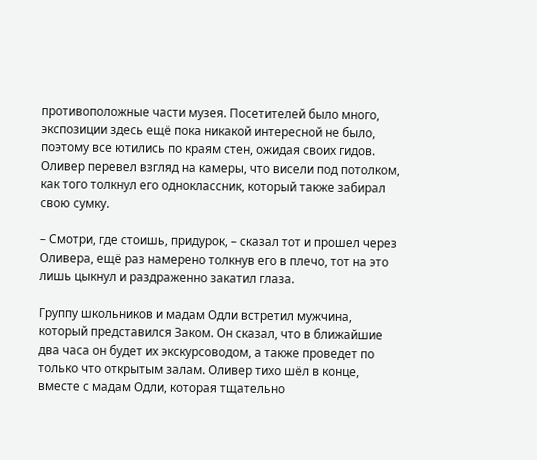противоположные части музея. Посетителей было много, экспозиции здесь ещё пока никакой интересной не было, поэтому все ютились по краям стен, ожидая своих гидов. Оливер перевел взгляд на камеры, что висели под потолком, как того толкнул его одноклассник, который также забирал свою сумку.

– Смотри, где стоишь, придурок, – сказал тот и прошел через Оливера, ещё раз намерено толкнув его в плечо, тот на это лишь цыкнул и раздраженно закатил глаза.

Группу школьников и мадам Одли встретил мужчина, который представился Заком. Он сказал, что в ближайшие два часа он будет их экскурсоводом, а также проведет по только что открытым залам. Оливер тихо шёл в конце, вместе с мадам Одли, которая тщательно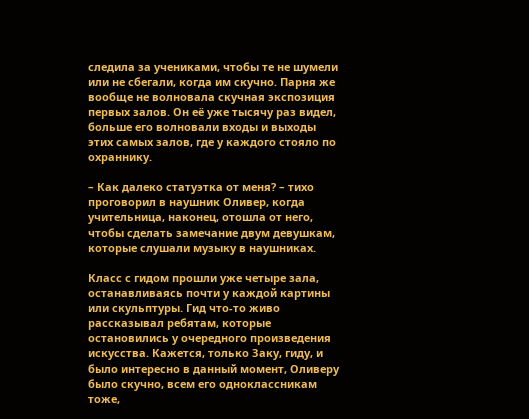следила за учениками, чтобы те не шумели или не сбегали, когда им скучно. Парня же вообще не волновала скучная экспозиция первых залов. Он её уже тысячу раз видел, больше его волновали входы и выходы этих самых залов, где у каждого стояло по охраннику.

– Как далеко статуэтка от меня? – тихо проговорил в наушник Оливер, когда учительница, наконец, отошла от него, чтобы сделать замечание двум девушкам, которые слушали музыку в наушниках.

Класс с гидом прошли уже четыре зала, останавливаясь почти у каждой картины или скульптуры. Гид что-то живо рассказывал ребятам, которые остановились у очередного произведения искусства. Кажется, только Заку, гиду, и было интересно в данный момент, Оливеру было скучно, всем его одноклассникам тоже,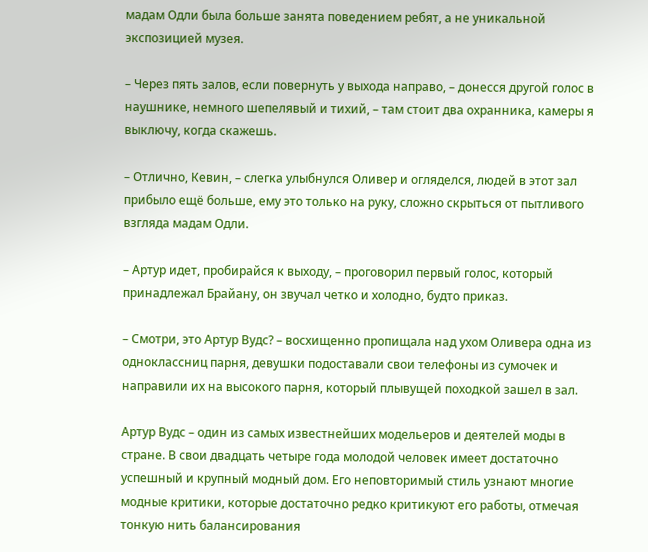мадам Одли была больше занята поведением ребят, а не уникальной экспозицией музея.

– Через пять залов, если повернуть у выхода направо, – донесся другой голос в наушнике, немного шепелявый и тихий, – там стоит два охранника, камеры я выключу, когда скажешь.

– Отлично, Кевин, – слегка улыбнулся Оливер и огляделся, людей в этот зал прибыло ещё больше, ему это только на руку, сложно скрыться от пытливого взгляда мадам Одли.

– Артур идет, пробирайся к выходу, – проговорил первый голос, который принадлежал Брайану, он звучал четко и холодно, будто приказ.

– Смотри, это Артур Вудс? – восхищенно пропищала над ухом Оливера одна из одноклассниц парня, девушки подоставали свои телефоны из сумочек и направили их на высокого парня, который плывущей походкой зашел в зал.

Артур Вудс – один из самых известнейших модельеров и деятелей моды в стране. В свои двадцать четыре года молодой человек имеет достаточно успешный и крупный модный дом. Его неповторимый стиль узнают многие модные критики, которые достаточно редко критикуют его работы, отмечая тонкую нить балансирования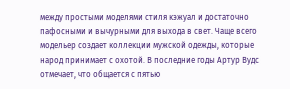между простыми моделями стиля кэжуал и достаточно пафосными и вычурными для выхода в свет. Чаще всего модельер создает коллекции мужской одежды, которые народ принимает с охотой. В последние годы Артур Вудс отмечает, что общается с пятью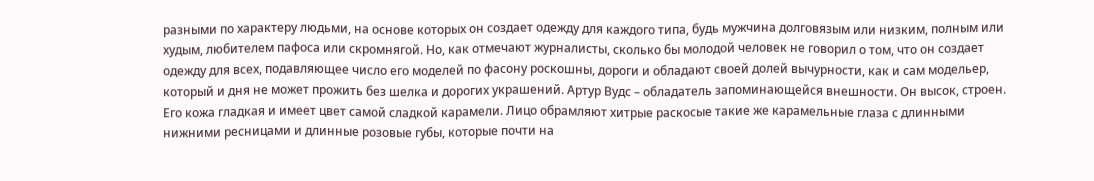разными по характеру людьми, на основе которых он создает одежду для каждого типа, будь мужчина долговязым или низким, полным или худым, любителем пафоса или скромнягой. Но, как отмечают журналисты, сколько бы молодой человек не говорил о том, что он создает одежду для всех, подавляющее число его моделей по фасону роскошны, дороги и обладают своей долей вычурности, как и сам модельер, который и дня не может прожить без шелка и дорогих украшений. Артур Вудс – обладатель запоминающейся внешности. Он высок, строен. Его кожа гладкая и имеет цвет самой сладкой карамели. Лицо обрамляют хитрые раскосые такие же карамельные глаза с длинными нижними ресницами и длинные розовые губы, которые почти на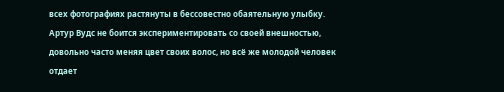всех фотографиях растянуты в бессовестно обаятельную улыбку. Артур Вудс не боится экспериментировать со своей внешностью, довольно часто меняя цвет своих волос, но всё же молодой человек отдает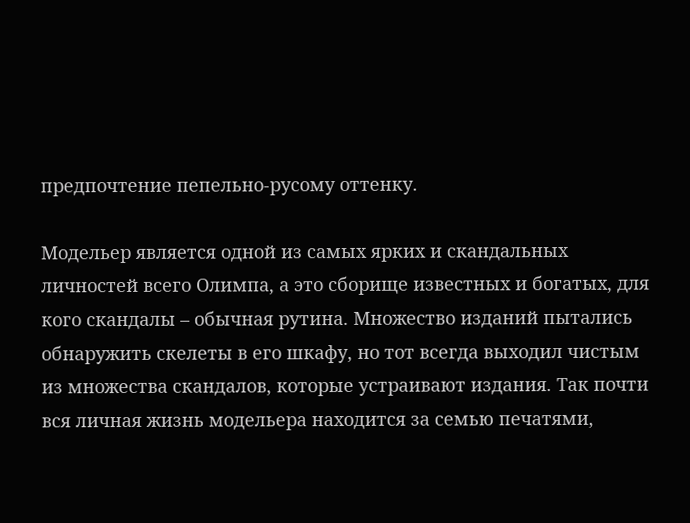предпочтение пепельно-русому оттенку.

Модельер является одной из самых ярких и скандальных личностей всего Олимпа, а это сборище известных и богатых, для кого скандалы – обычная рутина. Множество изданий пытались обнаружить скелеты в его шкафу, но тот всегда выходил чистым из множества скандалов, которые устраивают издания. Так почти вся личная жизнь модельера находится за семью печатями,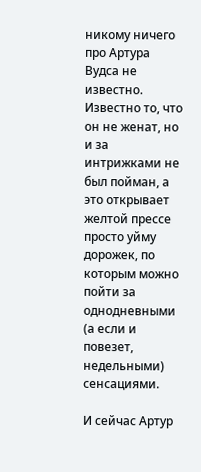никому ничего про Артура Вудса не известно. Известно то, что он не женат, но и за интрижками не был пойман, а это открывает желтой прессе просто уйму дорожек, по которым можно пойти за однодневными (а если и повезет, недельными) сенсациями.

И сейчас Артур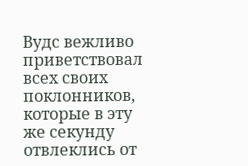Вудс вежливо приветствовал всех своих поклонников, которые в эту же секунду отвлеклись от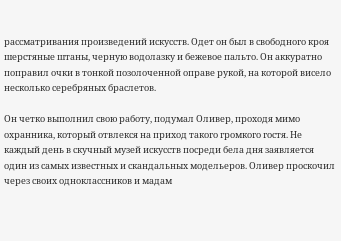рассматривания произведений искусств. Одет он был в свободного кроя шерстяные штаны, черную водолазку и бежевое пальто. Он аккуратно поправил очки в тонкой позолоченной оправе рукой, на которой висело несколько серебряных браслетов.

Он четко выполнил свою работу, подумал Оливер, проходя мимо охранника, который отвлекся на приход такого громкого гостя. Не каждый день в скучный музей искусств посреди бела дня заявляется один из самых известных и скандальных модельеров. Оливер проскочил через своих одноклассников и мадам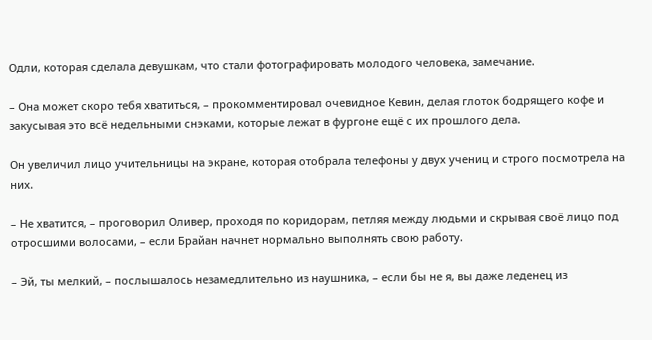Одли, которая сделала девушкам, что стали фотографировать молодого человека, замечание.

– Она может скоро тебя хватиться, – прокомментировал очевидное Кевин, делая глоток бодрящего кофе и закусывая это всё недельными снэками, которые лежат в фургоне ещё с их прошлого дела.

Он увеличил лицо учительницы на экране, которая отобрала телефоны у двух учениц и строго посмотрела на них.

– Не хватится, – проговорил Оливер, проходя по коридорам, петляя между людьми и скрывая своё лицо под отросшими волосами, – если Брайан начнет нормально выполнять свою работу.

– Эй, ты мелкий, – послышалось незамедлительно из наушника, – если бы не я, вы даже леденец из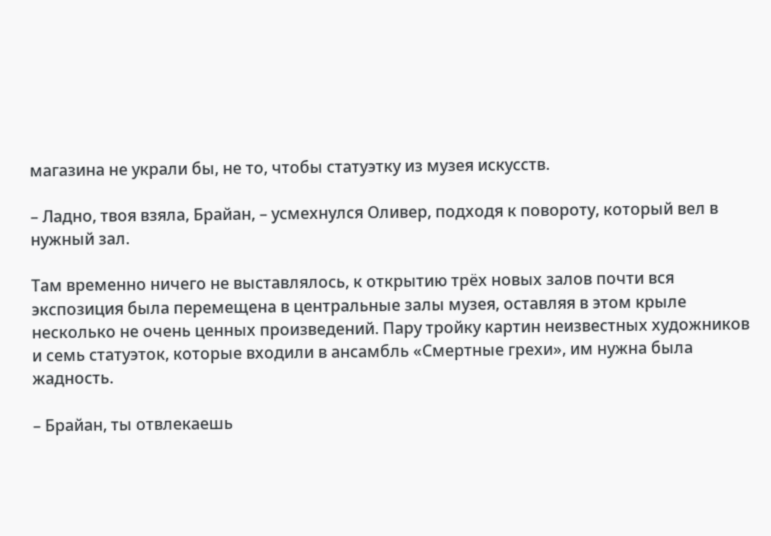магазина не украли бы, не то, чтобы статуэтку из музея искусств.

– Ладно, твоя взяла, Брайан, – усмехнулся Оливер, подходя к повороту, который вел в нужный зал.

Там временно ничего не выставлялось, к открытию трёх новых залов почти вся экспозиция была перемещена в центральные залы музея, оставляя в этом крыле несколько не очень ценных произведений. Пару тройку картин неизвестных художников и семь статуэток, которые входили в ансамбль «Смертные грехи», им нужна была жадность.

– Брайан, ты отвлекаешь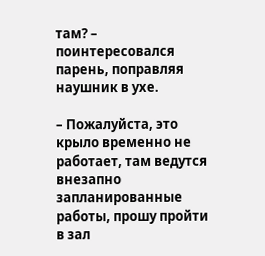там? – поинтересовался парень, поправляя наушник в ухе.

– Пожалуйста, это крыло временно не работает, там ведутся внезапно запланированные работы, прошу пройти в зал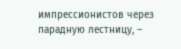импрессионистов через парадную лестницу, –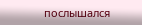послышался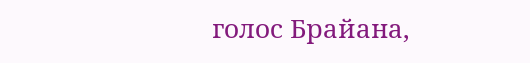голос Брайана,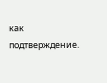как подтверждение.